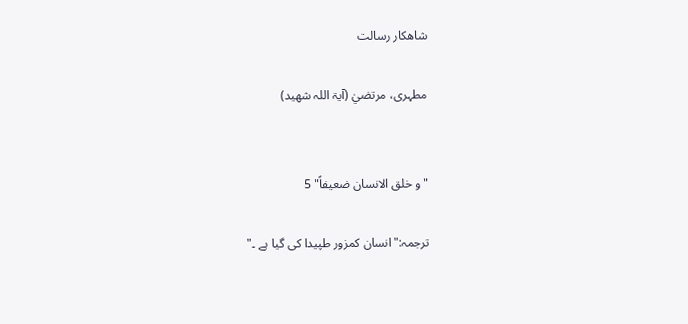شاهكار رسالت

مطہرى، مرتضيٰ (آیۃ اللہ شهید)


"و خلق الانسان ضعیفاً" 5

ترجمہ:"انسان كمزور طپیدا كی گیا ہے ۔"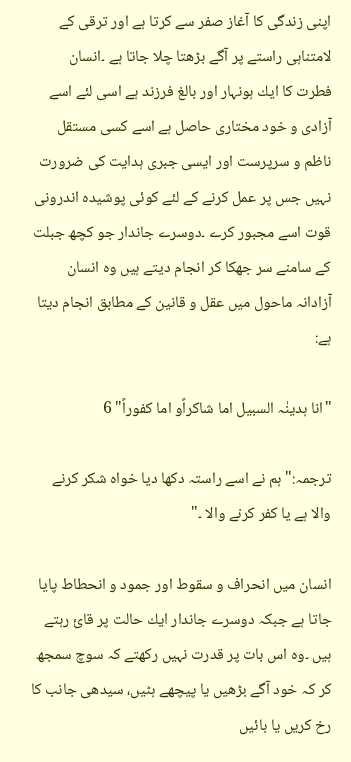اپنی زندگی كا آغاز صفر سے كرتا ہے اور ترقی كے لامتناہی راستے پر آگے بڑھتا چلا جاتا ہے ۔انسان فطرت كا ایك ہونہار اور بالغ فرزند ہے اسی لئے اسے آزادی و خود مختاری حاصل ہے اسے كسی مستقل ناظم و سرپرست اور ایسی جبری ہدایت كی ضرورت نہیں جس پر عمل كرنے كے لئے كوئی پوشیدہ اندرونی قوت اسے مجبور كرے ۔دوسرے جاندار جو كچھ جبلت كے سامنے سر جھكا كر انجام دیتے ہیں وہ انسان آزادانہ ماحول میں عقل و قانین كے مطابق انجام دیتا ہے:

"انا ہدینٰہ السبیل اما شاكراًو اما كفوراً" 6

ترجمہ:"ہم نے اسے راستہ دكھا دیا خواہ شكر كرنے والا ہے یا كفر كرنے والا ۔"

انسان میں انحراف و سقوط اور جمود و انحطاط پایا جاتا ہے جبكہ دوسرے جاندار ایك حالت پر قائ رہتے ہیں ۔وہ اس بات پر قدرت نہیں ركھتے كہ سوچ سمجھ كر كہ خود آگے بڑھیں یا پیچھے ہٹیں، سیدھی جانب كا رخ كریں یا بائیں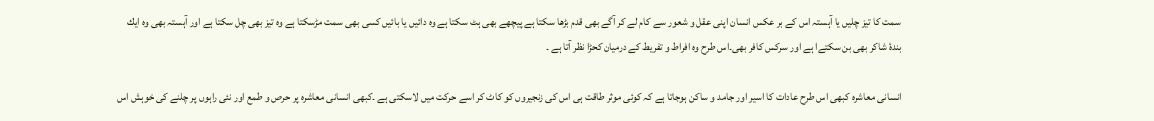سمت كا تیز چلیں یا آہستہ اس كے بر عكس انسان اپنی عقل و شعور سے كام لے كر آگے بھی قدم بڑھا سكتا ہے پیچھے بھی ہٹ سكتا ہے وہ دائیں یا بائیں كسی بھی سمت مڑسكتا ہے وہ تیز بھی چل سكتا ہے اور آہستہ بھی وہ ایك بندۀ شاكر بھی بن سكتےا ہے اور سركس كافر بھی۔اس طرح وہ افراط و تفریط كے درمیان كحڑا نظر آتا ہے ۔

انسانی معاشرہ كبھی اس طرح عادات كا اسیر اور جامد و ساكن ہوجاتا ہے كہ كوئی موثر طاقت ہی اس كی زنجیروں كو كاٹ كر اسے حركت میں لاسكتی ہے ۔كبھی انسانی معاشرہ پر حرص و طمع اور نئی راہوں پر چلنے كی خوہش اس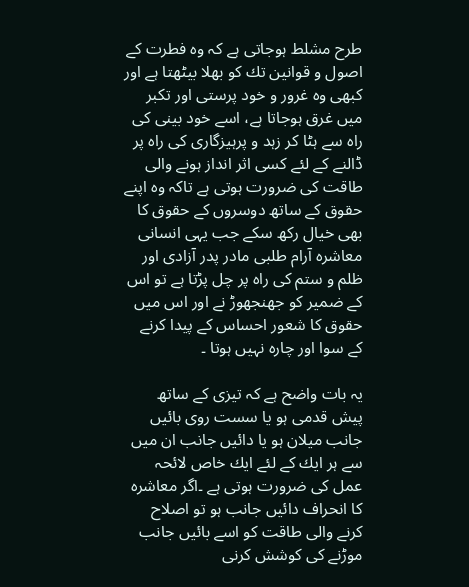طرح مشلط ہوجاتی ہے كہ وہ فطرت كے اصول و قوانین تك كو بھلا بیٹھتا ہے اور كبھی وہ غرور و خود پرستی اور تكبر میں غرق ہوجاتا ہے، اسے خود بینی كی راہ سے ہٹا كر زہد و پرہیزگاری كی راہ پر ڈالنے كے لئے كسی اثر انداز ہونے والی طاقت كی ضرورت ہوتی ہے تاكہ وہ اپنے حقوق كے ساتھ دوسروں كے حقوق كا بھی خیال ركھ سكے جب یہی انسانی معاشرہ آرام طلبی مادر پدر آزادی اور ظلم و ستم كی راہ پر چل پڑتا ہے تو اس كے ضمیر كو جھنجھوڑ نے اور اس میں حقوق كا شعور احساس كے پیدا كرنے كے سوا اور چارہ نہیں ہوتا ۔

یہ بات واضح ہے كہ تیزی كے ساتھ پیش قدمی ہو یا سست روی بائیں جانب میلان ہو یا دائیں جانب ان میں سے ہر ایك كے لئے ایك خاص لائحہ عمل كی ضرورت ہوتی ہے ۔اگر معاشرہ كا انحراف دائیں جانب ہو تو اصلاح كرنے والی طاقت كو اسے بائیں جانب موڑنے كی كوشش كرنی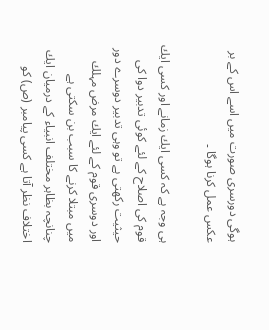ہوگی دورسری صورت میں اسے اس كے بر عكس عمل كرنا ہوگا ۔

ہی وجہ ہے كہ كسی ایك زمانے اور كسی ایك قوم كی اصلاح كے لئے كوئی تدبیر دوا كی حیثیت ركھتی ہے تو وہی تدبیر دوسرے دور اور دوسری قوم كے لئے ایك مرض مہلك میں مبتلا كرنے كا سبب بن سكتی ہے چنانچہ بظاہر مختلف انبیاء كے درمیان ایك اختلاف نظر آتا ہے كسی پیامبر (ص) كو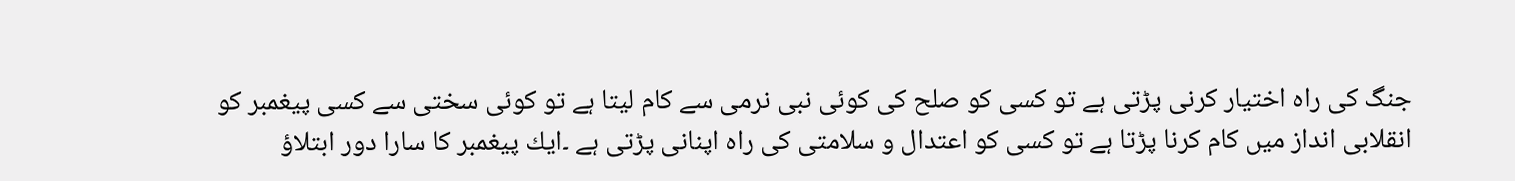جنگ كی راہ اختیار كرنی پڑتی ہے تو كسی كو صلح كی كوئی نبی نرمی سے كام لیتا ہے تو كوئی سختی سے كسی پیغمبر كو انقلابی انداز میں كام كرنا پڑتا ہے تو كسی كو اعتدال و سلامتی كی راہ اپنانی پڑتی ہے ۔ایك پیغمبر كا سارا دور ابتلاؤ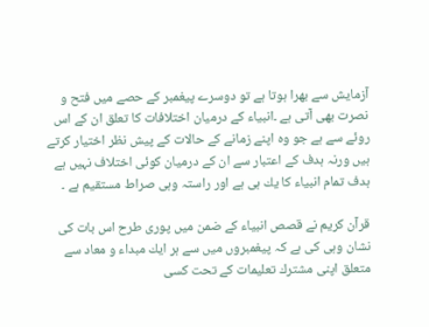آزمایش سے بھرا ہوتا ہے تو دوسرے پیغمبر كے حصے میں فتح و نصرت بھی آتی ہے ۔انبیاء كے درمیان اختلافات كا تعلق ان كے اس روئے سے ہے جو وہ اپنے زمانے كے حالات كے پیش نظر اختیار كرتے ہیں ورنہ ہدف كے اعتبار سے ان كے درمیان كوئی اختلاف نہیں ہے ہدف تمام انبیاء كا یك ہی ہے اور راستہ وہی صراط مستقیم ہے ۔

قرآن كریم نے قصص انبیاء كے ضمن میں پوری طرح اس بات كی نشان وہی كی ہے كہ پیغمبروں میں سے ہر ایك مبداء و معاد سے متعلق اپنی مشترك تعلیمات كے تحت كسی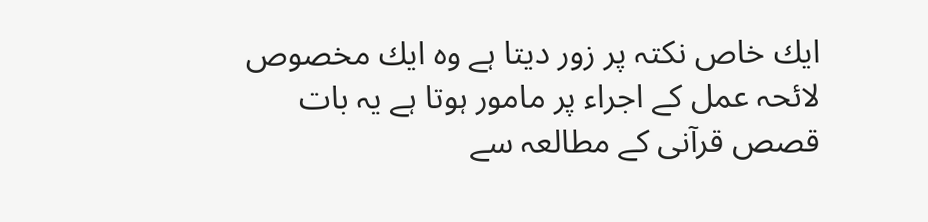ایك خاص نكتہ پر زور دیتا ہے وہ ایك مخصوص لائحہ عمل كے اجراء پر مامور ہوتا ہے یہ بات قصص قرآنی كے مطالعہ سے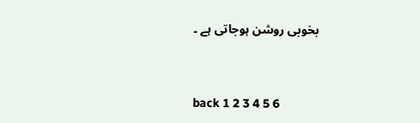بخوبی روشن ہوجاتی ہے ۔



back 1 2 3 4 5 6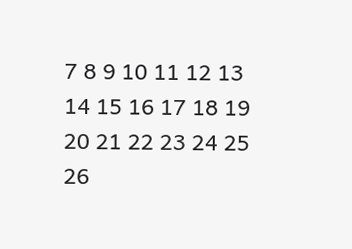7 8 9 10 11 12 13 14 15 16 17 18 19 20 21 22 23 24 25 26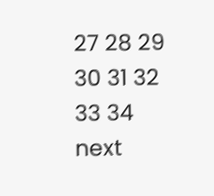27 28 29 30 31 32 33 34 next